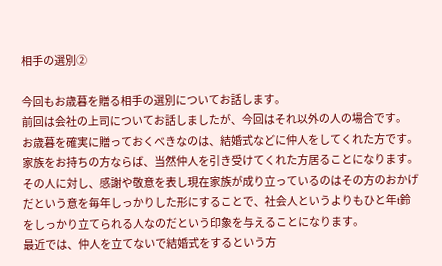相手の選別②

今回もお歳暮を贈る相手の選別についてお話します。
前回は会社の上司についてお話しましたが、今回はそれ以外の人の場合です。
お歳暮を確実に贈っておくべきなのは、結婚式などに仲人をしてくれた方です。
家族をお持ちの方ならば、当然仲人を引き受けてくれた方居ることになります。
その人に対し、感謝や敬意を表し現在家族が成り立っているのはその方のおかげだという意を毎年しっかりした形にすることで、社会人というよりもひと年t鈴をしっかり立てられる人なのだという印象を与えることになります。
最近では、仲人を立てないで結婚式をするという方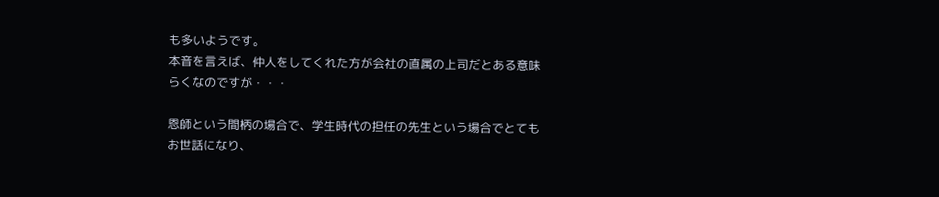も多いようです。
本音を言えば、仲人をしてくれた方が会社の直属の上司だとある意味らくなのですが・・・

恩師という間柄の場合で、学生時代の担任の先生という場合でとてもお世話になり、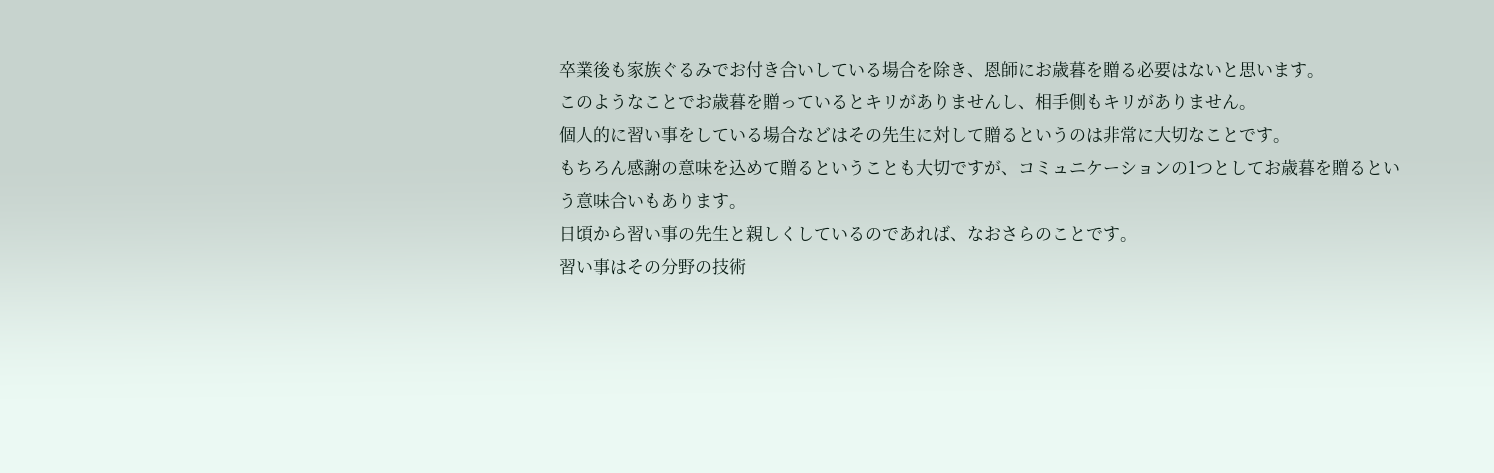卒業後も家族ぐるみでお付き合いしている場合を除き、恩師にお歳暮を贈る必要はないと思います。
このようなことでお歳暮を贈っているとキリがありませんし、相手側もキリがありません。
個人的に習い事をしている場合などはその先生に対して贈るというのは非常に大切なことです。
もちろん感謝の意味を込めて贈るということも大切ですが、コミュニケーションの1つとしてお歳暮を贈るという意味合いもあります。
日頃から習い事の先生と親しくしているのであれば、なおさらのことです。
習い事はその分野の技術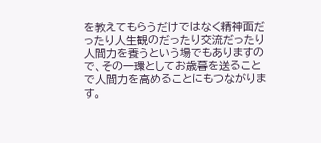を教えてもらうだけではなく精神面だったり人生観のだったり交流だったり人間力を養うという場でもありますので、その一環としてお歳暮を送ることで人間力を高めることにもつながります。